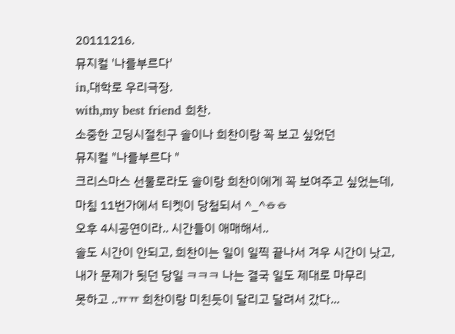20111216.
뮤지컬 '나를부르다'
in,대학로 우리극장.
with,my best friend 희찬.
소중한 고딩시절친구 솔이나 희찬이랑 꼭 보고 싶었던
뮤지컬 "나를부르다 "
크리스마스 선물로라도 솔이랑 희찬이에게 꼭 보여주고 싶었는데,
마침 11번가에서 티켓이 당첨되서 ^_^ㅎㅎ
오후 4시공연이라.. 시간들이 애매해서..
솔도 시간이 안되고, 희찬이는 일이 일찍 끝나서 겨우 시간이 낫고,
내가 문제가 됫던 당일 ㅋㅋㅋ 나는 결국 일도 제대로 마무리
못하고 ..ㅠㅠ 희찬이랑 미친듯이 달리고 달려서 갔다...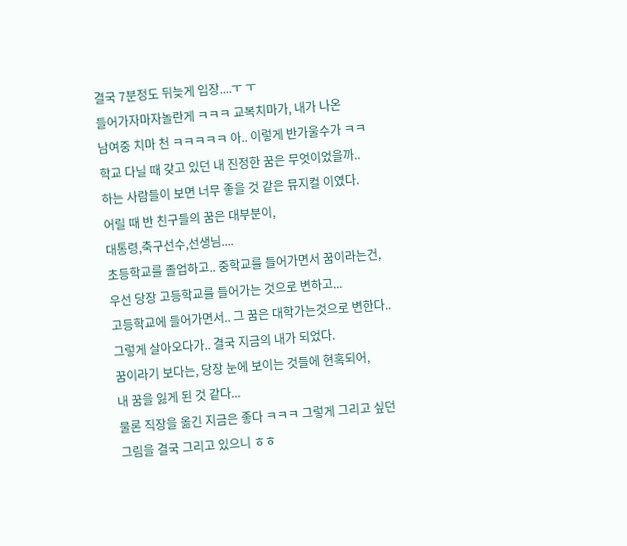결국 7분정도 뒤늦게 입장....ㅜ ㅜ
들어가자마자놀란게 ㅋㅋㅋ 교복치마가, 내가 나온
남여중 치마 천 ㅋㅋㅋㅋㅋ 아.. 이렇게 반가울수가 ㅋㅋ
학교 다닐 때 갖고 있던 내 진정한 꿈은 무엇이었을까..
하는 사람들이 보면 너무 좋을 것 같은 뮤지컬 이였다.
어릴 때 반 친구들의 꿈은 대부분이,
대통령,축구선수,선생님....
초등학교를 졸업하고.. 중학교를 들어가면서 꿈이라는건,
우선 당장 고등학교를 들어가는 것으로 변하고...
고등학교에 들어가면서.. 그 꿈은 대학가는것으로 변한다..
그렇게 살아오다가.. 결국 지금의 내가 되었다.
꿈이라기 보다는, 당장 눈에 보이는 것들에 현혹되어,
내 꿈을 잃게 된 것 같다...
물론 직장을 옮긴 지금은 좋다 ㅋㅋㅋ 그렇게 그리고 싶던
그림을 결국 그리고 있으니 ㅎㅎ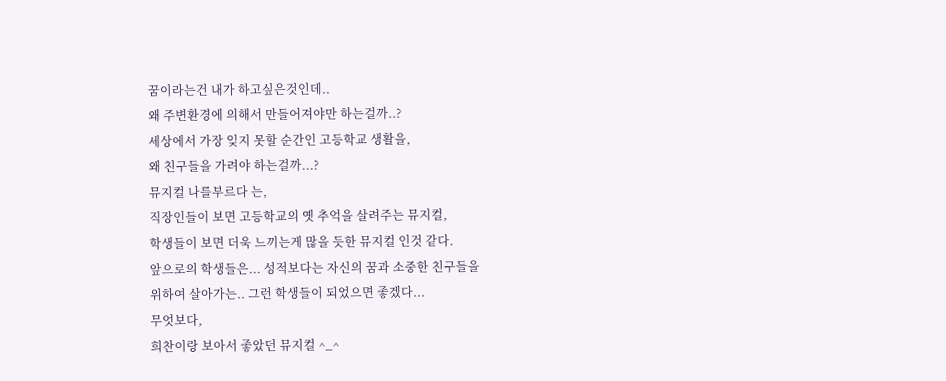꿈이라는건 내가 하고싶은것인데..
왜 주변환경에 의해서 만들어져야만 하는걸까..?
세상에서 가장 잊지 못할 순간인 고등학교 생활을,
왜 친구들을 가려야 하는걸까...?
뮤지컬 나를부르다 는,
직장인들이 보면 고등학교의 옛 추억을 살려주는 뮤지컬,
학생들이 보면 더욱 느끼는게 많을 듯한 뮤지컬 인것 같다.
앞으로의 학생들은... 성적보다는 자신의 꿈과 소중한 친구들을
위하여 살아가는.. 그런 학생들이 되었으면 좋겠다...
무엇보다,
희찬이랑 보아서 좋았던 뮤지컬 ^_^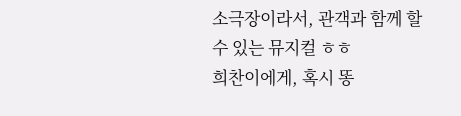소극장이라서, 관객과 함께 할 수 있는 뮤지컬 ㅎㅎ
희찬이에게, 혹시 똥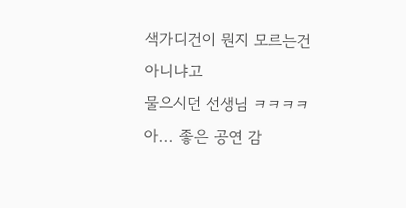색가디건이 뭔지 모르는건 아니냐고
물으시던 선생님 ㅋㅋㅋㅋ
아... 좋은 공연 감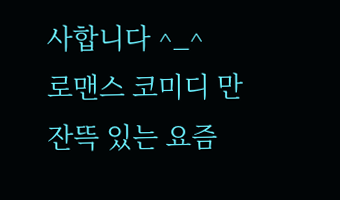사합니다 ^_^
로맨스 코미디 만 잔뜩 있는 요즘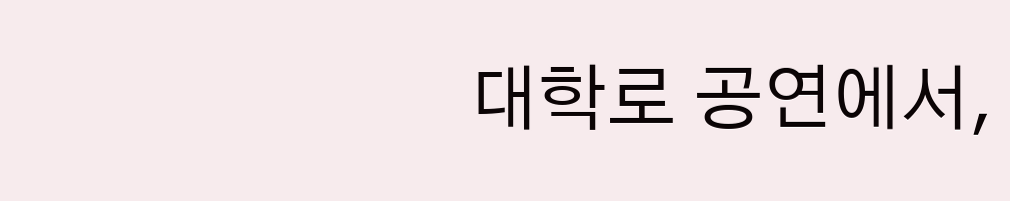대학로 공연에서,